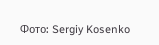Фото: Sergiy Kosenko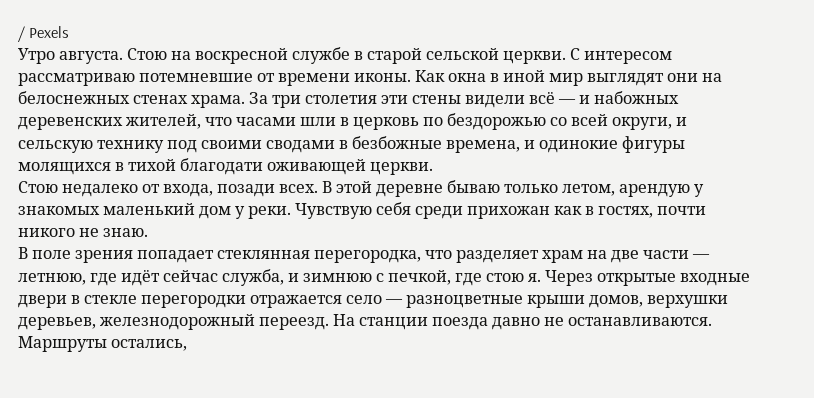/ Pexels
Утро августа. Стою на воскресной службе в старой сельской церкви. С интересом рассматриваю потемневшие от времени иконы. Как окна в иной мир выглядят они на белоснежных стенах храма. За три столетия эти стены видели всё — и набожных деревенских жителей, что часами шли в церковь по бездорожью со всей округи, и сельскую технику под своими сводами в безбожные времена, и одинокие фигуры молящихся в тихой благодати оживающей церкви.
Стою недалеко от входа, позади всех. В этой деревне бываю только летом, арендую у знакомых маленький дом у реки. Чувствую себя среди прихожан как в гостях, почти никого не знаю.
В поле зрения попадает стеклянная перегородка, что разделяет храм на две части — летнюю, где идёт сейчас служба, и зимнюю с печкой, где стою я. Через открытые входные двери в стекле перегородки отражается село — разноцветные крыши домов, верхушки деревьев, железнодорожный переезд. На станции поезда давно не останавливаются. Маршруты остались,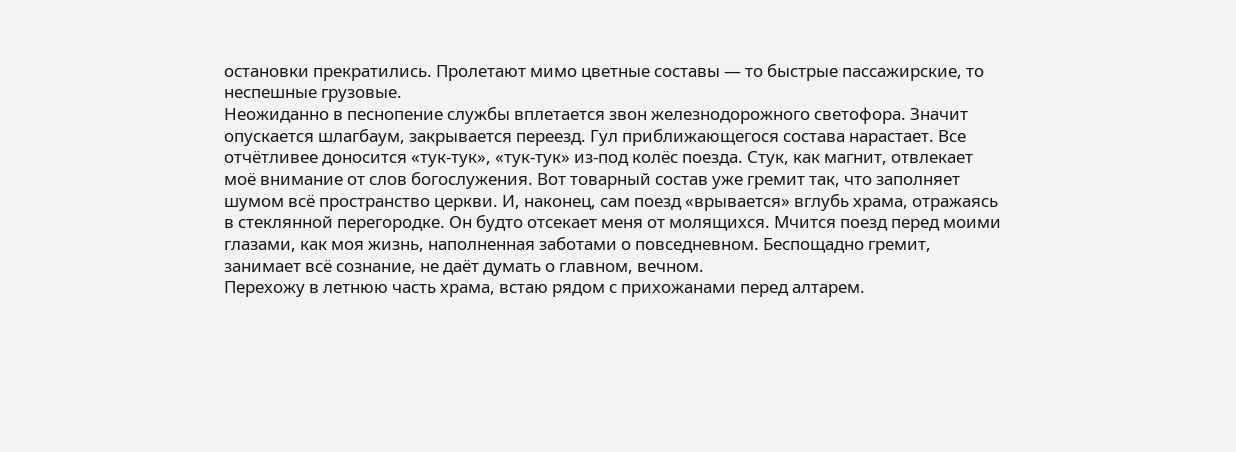остановки прекратились. Пролетают мимо цветные составы — то быстрые пассажирские, то неспешные грузовые.
Неожиданно в песнопение службы вплетается звон железнодорожного светофора. Значит опускается шлагбаум, закрывается переезд. Гул приближающегося состава нарастает. Все отчётливее доносится «тук-тук», «тук-тук» из-под колёс поезда. Стук, как магнит, отвлекает моё внимание от слов богослужения. Вот товарный состав уже гремит так, что заполняет шумом всё пространство церкви. И, наконец, сам поезд «врывается» вглубь храма, отражаясь в стеклянной перегородке. Он будто отсекает меня от молящихся. Мчится поезд перед моими глазами, как моя жизнь, наполненная заботами о повседневном. Беспощадно гремит, занимает всё сознание, не даёт думать о главном, вечном.
Перехожу в летнюю часть храма, встаю рядом с прихожанами перед алтарем.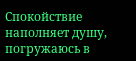Спокойствие наполняет душу, погружаюсь в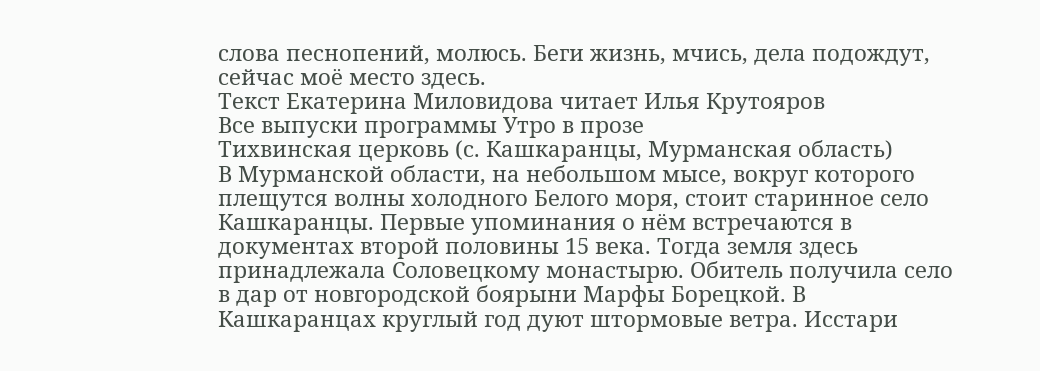слова песнопений, молюсь. Беги жизнь, мчись, дела подождут, сейчас моё место здесь.
Текст Екатерина Миловидова читает Илья Крутояров
Все выпуски программы Утро в прозе
Тихвинская церковь (с. Кашкаранцы, Мурманская область)
В Мурманской области, на небольшом мысе, вокруг которого плещутся волны холодного Белого моря, стоит старинное село Кашкаранцы. Первые упоминания о нём встречаются в документах второй половины 15 века. Тогда земля здесь принадлежала Соловецкому монастырю. Обитель получила село в дар от новгородской боярыни Марфы Борецкой. В Кашкаранцах круглый год дуют штормовые ветра. Исстари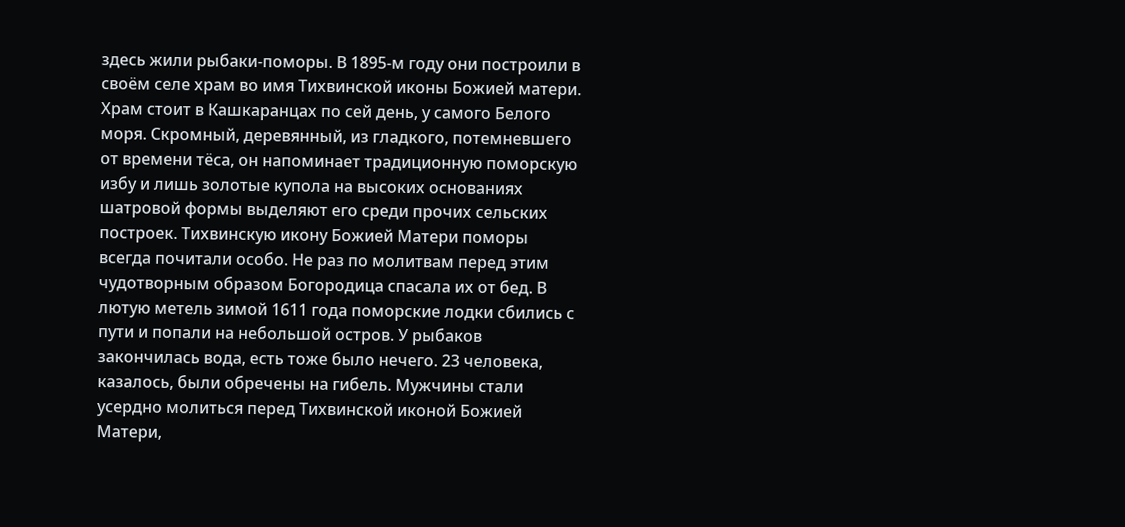здесь жили рыбаки-поморы. В 1895-м году они построили в своём селе храм во имя Тихвинской иконы Божией матери.
Храм стоит в Кашкаранцах по сей день, у самого Белого моря. Скромный, деревянный, из гладкого, потемневшего от времени тёса, он напоминает традиционную поморскую избу и лишь золотые купола на высоких основаниях шатровой формы выделяют его среди прочих сельских построек. Тихвинскую икону Божией Матери поморы всегда почитали особо. Не раз по молитвам перед этим чудотворным образом Богородица спасала их от бед. В лютую метель зимой 1611 года поморские лодки сбились с пути и попали на небольшой остров. У рыбаков закончилась вода, есть тоже было нечего. 23 человека, казалось, были обречены на гибель. Мужчины стали усердно молиться перед Тихвинской иконой Божией Матери,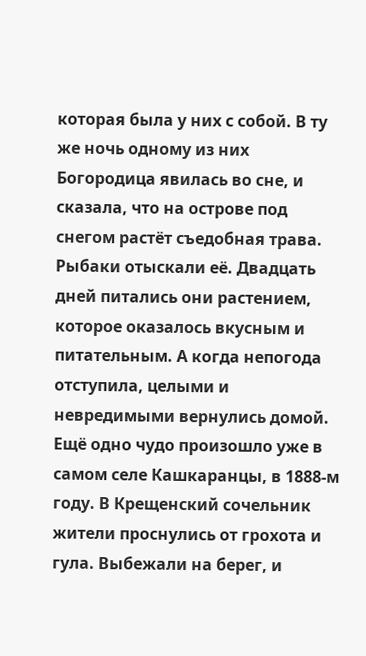которая была у них с собой. В ту же ночь одному из них Богородица явилась во сне, и сказала, что на острове под снегом растёт съедобная трава. Рыбаки отыскали её. Двадцать дней питались они растением, которое оказалось вкусным и питательным. А когда непогода отступила, целыми и невредимыми вернулись домой.
Ещё одно чудо произошло уже в самом селе Кашкаранцы, в 1888-м году. В Крещенский сочельник жители проснулись от грохота и гула. Выбежали на берег, и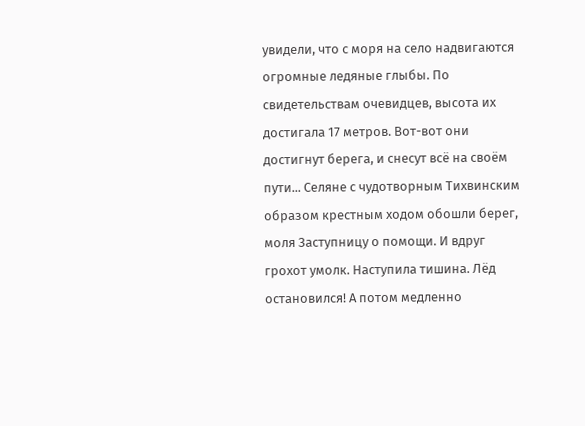увидели, что с моря на село надвигаются огромные ледяные глыбы. По свидетельствам очевидцев, высота их достигала 17 метров. Вот-вот они достигнут берега, и снесут всё на своём пути... Селяне с чудотворным Тихвинским образом крестным ходом обошли берег, моля Заступницу о помощи. И вдруг грохот умолк. Наступила тишина. Лёд остановился! А потом медленно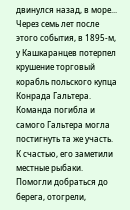двинулся назад, в море...
Через семь лет после этого события, в 1895-м, у Кашкаранцев потерпел крушение торговый корабль польского купца Конрада Гальтера. Команда погибла и самого Гальтера могла постигнуть та же участь. К счастью, его заметили местные рыбаки. Помогли добраться до берега, отогрели,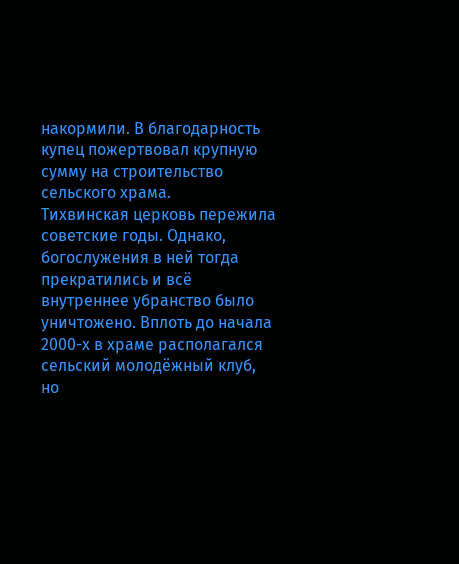накормили. В благодарность купец пожертвовал крупную сумму на строительство сельского храма.
Тихвинская церковь пережила советские годы. Однако, богослужения в ней тогда прекратились и всё внутреннее убранство было уничтожено. Вплоть до начала 2000-х в храме располагался сельский молодёжный клуб, но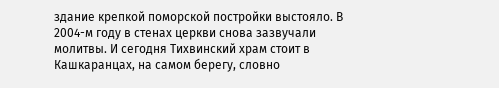здание крепкой поморской постройки выстояло. В 2004-м году в стенах церкви снова зазвучали молитвы. И сегодня Тихвинский храм стоит в Кашкаранцах, на самом берегу, словно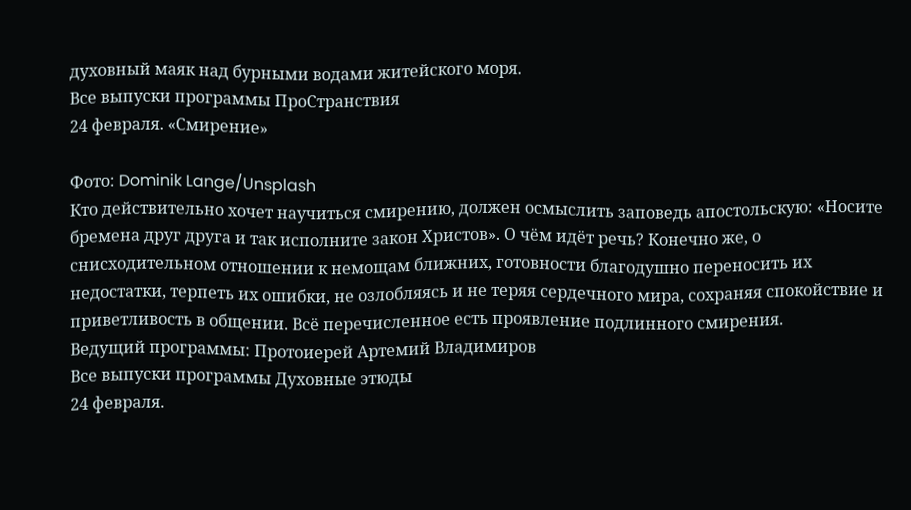духовный маяк над бурными водами житейского моря.
Все выпуски программы ПроСтранствия
24 февраля. «Смирение»

Фото: Dominik Lange/Unsplash
Кто действительно хочет научиться смирению, должен осмыслить заповедь апостольскую: «Носите бремена друг друга и так исполните закон Христов». О чём идёт речь? Конечно же, о снисходительном отношении к немощам ближних, готовности благодушно переносить их недостатки, терпеть их ошибки, не озлобляясь и не теряя сердечного мира, сохраняя спокойствие и приветливость в общении. Всё перечисленное есть проявление подлинного смирения.
Ведущий программы: Протоиерей Артемий Владимиров
Все выпуски программы Духовные этюды
24 февраля.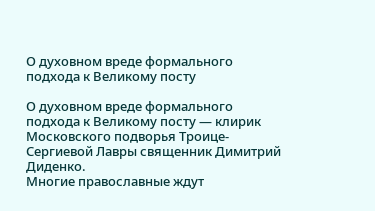О духовном вреде формального подхода к Великому посту

О духовном вреде формального подхода к Великому посту — клирик Московского подворья Троице-Сергиевой Лавры священник Димитрий Диденко.
Многие православные ждут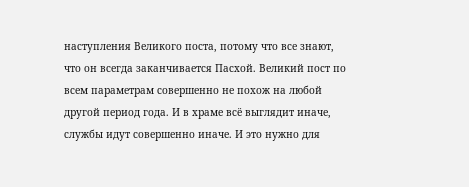наступления Великого поста, потому что все знают, что он всегда заканчивается Пасхой. Великий пост по всем параметрам совершенно не похож на любой другой период года. И в храме всё выглядит иначе, службы идут совершенно иначе. И это нужно для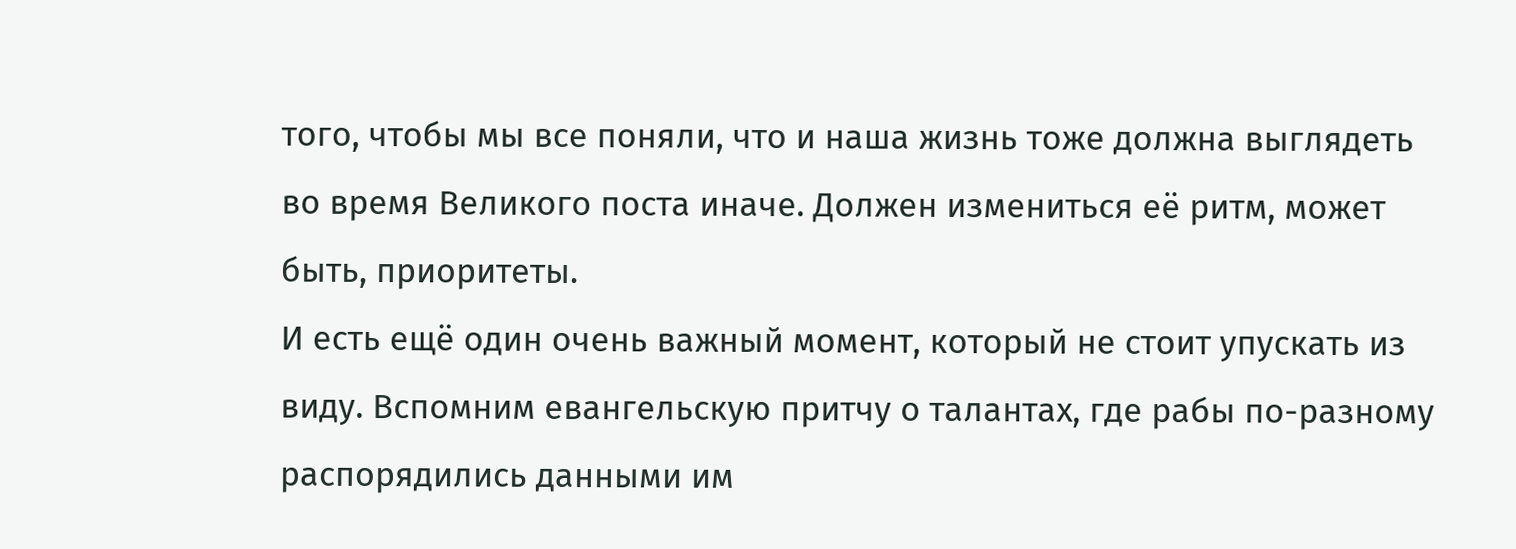того, чтобы мы все поняли, что и наша жизнь тоже должна выглядеть во время Великого поста иначе. Должен измениться её ритм, может быть, приоритеты.
И есть ещё один очень важный момент, который не стоит упускать из виду. Вспомним евангельскую притчу о талантах, где рабы по-разному распорядились данными им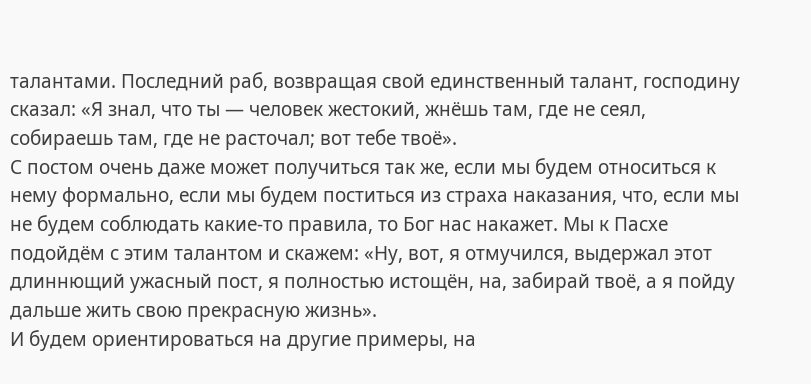талантами. Последний раб, возвращая свой единственный талант, господину сказал: «Я знал, что ты — человек жестокий, жнёшь там, где не сеял, собираешь там, где не расточал; вот тебе твоё».
С постом очень даже может получиться так же, если мы будем относиться к нему формально, если мы будем поститься из страха наказания, что, если мы не будем соблюдать какие-то правила, то Бог нас накажет. Мы к Пасхе подойдём с этим талантом и скажем: «Ну, вот, я отмучился, выдержал этот длиннющий ужасный пост, я полностью истощён, на, забирай твоё, а я пойду дальше жить свою прекрасную жизнь».
И будем ориентироваться на другие примеры, на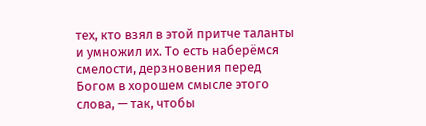тех, кто взял в этой притче таланты и умножил их. То есть наберёмся смелости, дерзновения перед Богом в хорошем смысле этого слова, — так, чтобы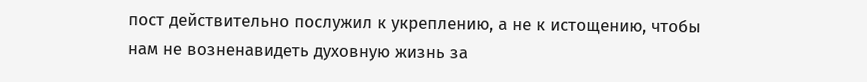пост действительно послужил к укреплению, а не к истощению, чтобы нам не возненавидеть духовную жизнь за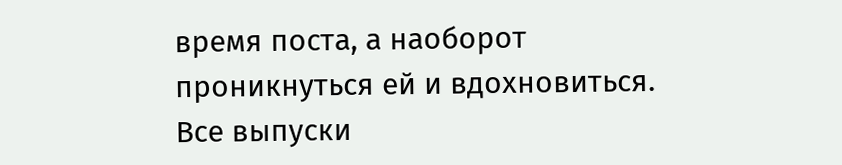время поста, а наоборот проникнуться ей и вдохновиться.
Все выпуски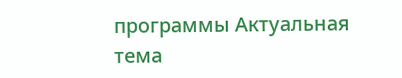программы Актуальная тема